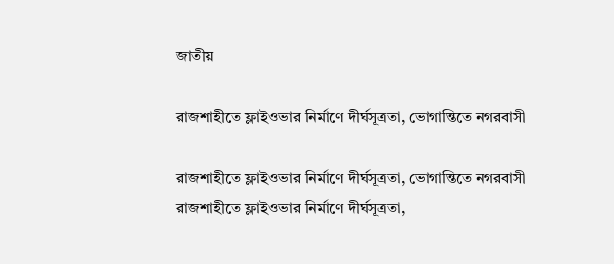জাতীয়

রাজশাহীতে ফ্লাইওভার নির্মাণে দীর্ঘসূত্রতা, ভোগান্তিতে নগরবাসী

রাজশাহীতে ফ্লাইওভার নির্মাণে দীর্ঘসূত্রতা, ভোগান্তিতে নগরবাসী
রাজশাহীতে ফ্লাইওভার নির্মাণে দীর্ঘসূত্রতা,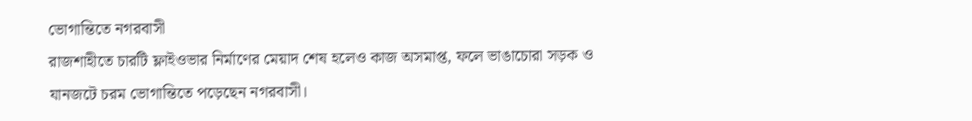ভোগান্তিতে নগরবাসী
রাজশাহীতে চারটি ফ্লাইওভার নির্মাণের মেয়াদ শেষ হলেও কাজ অসমাপ্ত, ফলে ভাঙাচোরা সড়ক ও যানজটে চরম ভোগান্তিতে পড়েছেন নগরবাসী।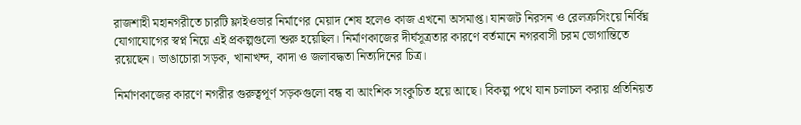রাজশাহী মহানগরীতে চারটি ফ্লাইওভার নির্মাণের মেয়াদ শেষ হলেও কাজ এখনো অসমাপ্ত। যানজট নিরসন ও রেলক্রসিংয়ে নির্বিঘ্ন যোগাযোগের স্বপ্ন নিয়ে এই প্রকল্পগুলো শুরু হয়েছিল। নির্মাণকাজের দীর্ঘসূত্রতার কারণে বর্তমানে নগরবাসী চরম ভোগান্তিতে রয়েছেন। ভাঙাচোরা সড়ক, খানাখন্দ, কাদা ও জলাবদ্ধতা নিত্যদিনের চিত্র।

নির্মাণকাজের কারণে নগরীর গুরুত্বপূর্ণ সড়কগুলো বন্ধ বা আংশিক সংকুচিত হয়ে আছে। বিকল্প পথে যান চলাচল করায় প্রতিনিয়ত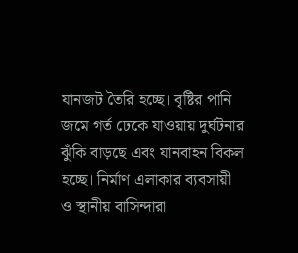যানজট তৈরি হচ্ছে। বৃষ্টির পানি জমে গর্ত ঢেকে যাওয়ায় দুর্ঘটনার ঝুঁকি বাড়ছে এবং যানবাহন বিকল হচ্ছে। নির্মাণ এলাকার ব্যবসায়ী ও স্থানীয় বাসিন্দারা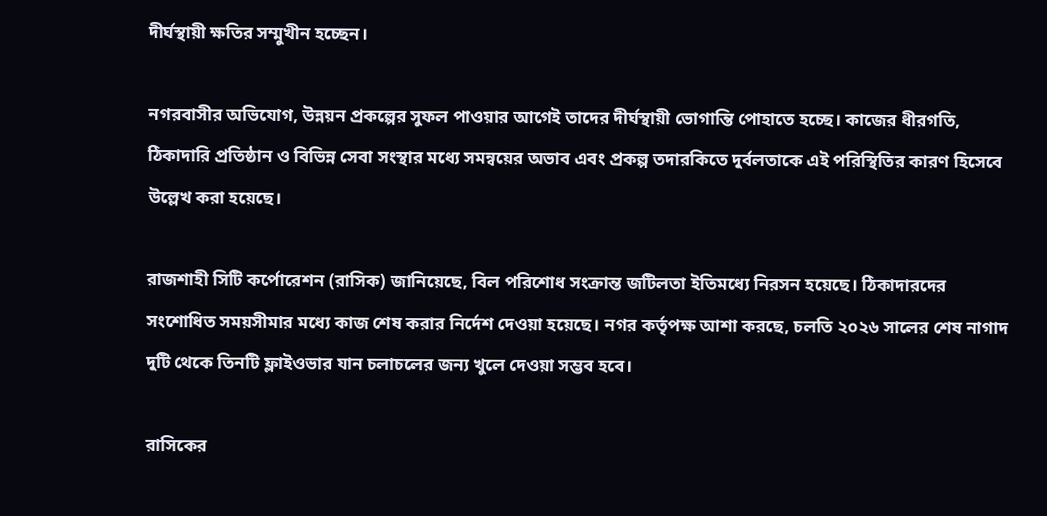দীর্ঘস্থায়ী ক্ষতির সম্মুখীন হচ্ছেন।

নগরবাসীর অভিযোগ, উন্নয়ন প্রকল্পের সুফল পাওয়ার আগেই তাদের দীর্ঘস্থায়ী ভোগান্তি পোহাতে হচ্ছে। কাজের ধীরগতি, ঠিকাদারি প্রতিষ্ঠান ও বিভিন্ন সেবা সংস্থার মধ্যে সমন্বয়ের অভাব এবং প্রকল্প তদারকিতে দুর্বলতাকে এই পরিস্থিতির কারণ হিসেবে উল্লেখ করা হয়েছে।

রাজশাহী সিটি কর্পোরেশন (রাসিক) জানিয়েছে, বিল পরিশোধ সংক্রান্ত জটিলতা ইতিমধ্যে নিরসন হয়েছে। ঠিকাদারদের সংশোধিত সময়সীমার মধ্যে কাজ শেষ করার নির্দেশ দেওয়া হয়েছে। নগর কর্তৃপক্ষ আশা করছে, চলতি ২০২৬ সালের শেষ নাগাদ দুটি থেকে তিনটি ফ্লাইওভার যান চলাচলের জন্য খুলে দেওয়া সম্ভব হবে।

রাসিকের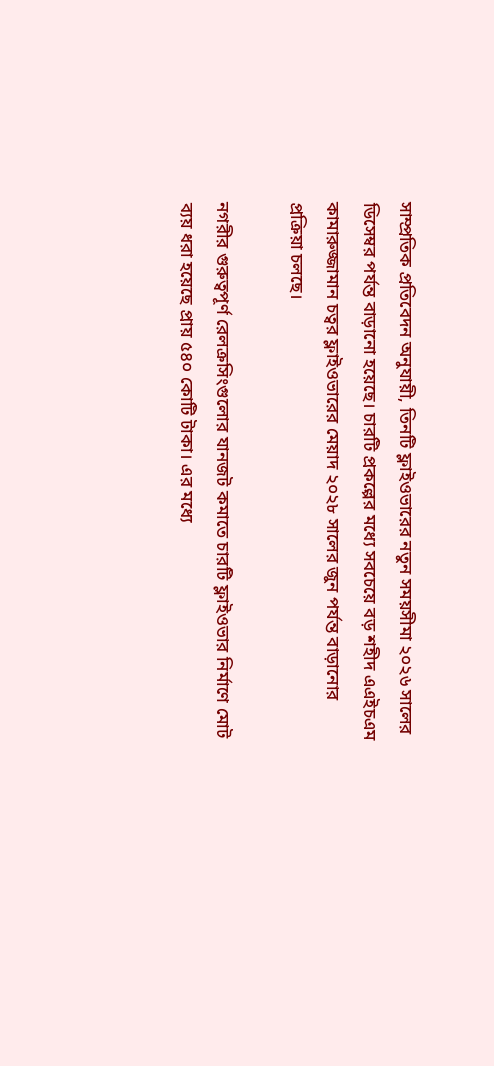সাম্প্রতিক প্রতিবেদন অনুযায়ী, তিনটি ফ্লাইওভারের নতুন সময়সীমা ২০২৬ সালের ডিসেম্বর পর্যন্ত বাড়ানো হয়েছে। চারটি প্রকল্পের মধ্যে সবচেয়ে বড় শহীদ এএইচএম কামারুজ্জামান চত্বর ফ্লাইওভারের মেয়াদ ২০২৮ সালের জুন পর্যন্ত বাড়ানোর প্রক্রিয়া চলছে।

নগরীর গুরুত্বপূর্ণ রেলক্রসিংগুলোর যানজট কমাতে চারটি ফ্লাইওভার নির্মাণে মোট ব্যয় ধরা হয়েছে প্রায় ৫৪০ কোটি টাকা। এর মধ্যে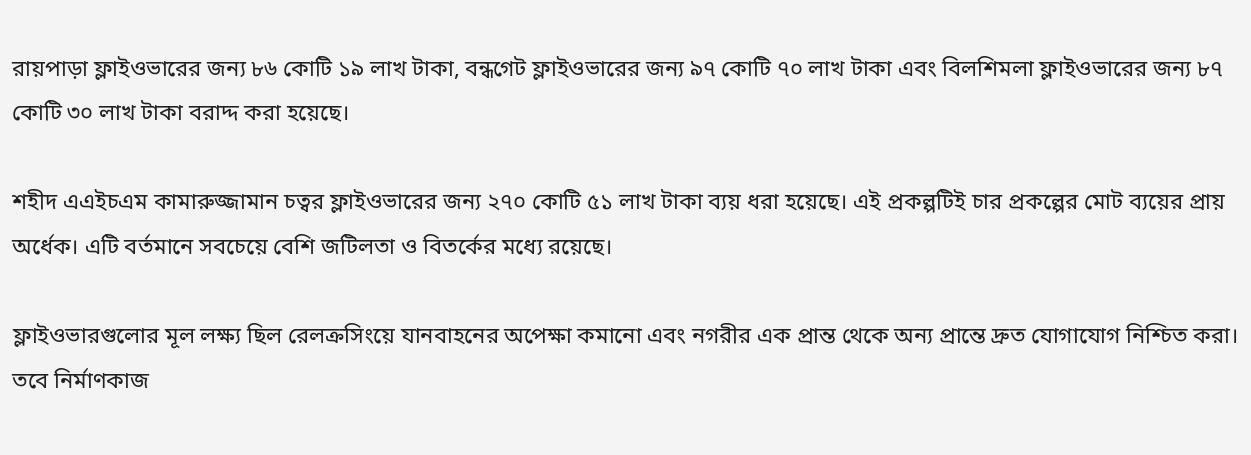রায়পাড়া ফ্লাইওভারের জন্য ৮৬ কোটি ১৯ লাখ টাকা, বন্ধগেট ফ্লাইওভারের জন্য ৯৭ কোটি ৭০ লাখ টাকা এবং বিলশিমলা ফ্লাইওভারের জন্য ৮৭ কোটি ৩০ লাখ টাকা বরাদ্দ করা হয়েছে।

শহীদ এএইচএম কামারুজ্জামান চত্বর ফ্লাইওভারের জন্য ২৭০ কোটি ৫১ লাখ টাকা ব্যয় ধরা হয়েছে। এই প্রকল্পটিই চার প্রকল্পের মোট ব্যয়ের প্রায় অর্ধেক। এটি বর্তমানে সবচেয়ে বেশি জটিলতা ও বিতর্কের মধ্যে রয়েছে।

ফ্লাইওভারগুলোর মূল লক্ষ্য ছিল রেলক্রসিংয়ে যানবাহনের অপেক্ষা কমানো এবং নগরীর এক প্রান্ত থেকে অন্য প্রান্তে দ্রুত যোগাযোগ নিশ্চিত করা। তবে নির্মাণকাজ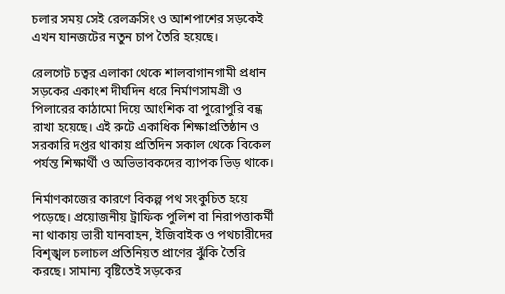চলার সময় সেই রেলক্রসিং ও আশপাশের সড়কেই এখন যানজটের নতুন চাপ তৈরি হয়েছে।

রেলগেট চত্বর এলাকা থেকে শালবাগানগামী প্রধান সড়কের একাংশ দীর্ঘদিন ধরে নির্মাণসামগ্রী ও পিলারের কাঠামো দিয়ে আংশিক বা পুরোপুরি বন্ধ রাখা হয়েছে। এই রুটে একাধিক শিক্ষাপ্রতিষ্ঠান ও সরকারি দপ্তর থাকায় প্রতিদিন সকাল থেকে বিকেল পর্যন্ত শিক্ষার্থী ও অভিভাবকদের ব্যাপক ভিড় থাকে।

নির্মাণকাজের কারণে বিকল্প পথ সংকুচিত হয়ে পড়েছে। প্রয়োজনীয় ট্রাফিক পুলিশ বা নিরাপত্তাকর্মী না থাকায় ভারী যানবাহন, ইজিবাইক ও পথচারীদের বিশৃঙ্খল চলাচল প্রতিনিয়ত প্রাণের ঝুঁকি তৈরি করছে। সামান্য বৃষ্টিতেই সড়কের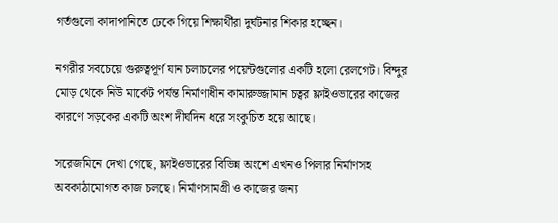গর্তগুলো কাদাপানিতে ঢেকে গিয়ে শিক্ষার্থীরা দুর্ঘটনার শিকার হচ্ছেন।

নগরীর সবচেয়ে গুরুত্বপূর্ণ যান চলাচলের পয়েন্টগুলোর একটি হলো রেলগেট। বিন্দুর মোড় থেকে নিউ মার্কেট পর্যন্ত নির্মাণাধীন কামারুজ্জামান চত্বর ফ্লাইওভারের কাজের কারণে সড়কের একটি অংশ দীর্ঘদিন ধরে সংকুচিত হয়ে আছে।

সরেজমিনে দেখা গেছে, ফ্লাইওভারের বিভিন্ন অংশে এখনও পিলার নির্মাণসহ অবকাঠামোগত কাজ চলছে। নির্মাণসামগ্রী ও কাজের জন্য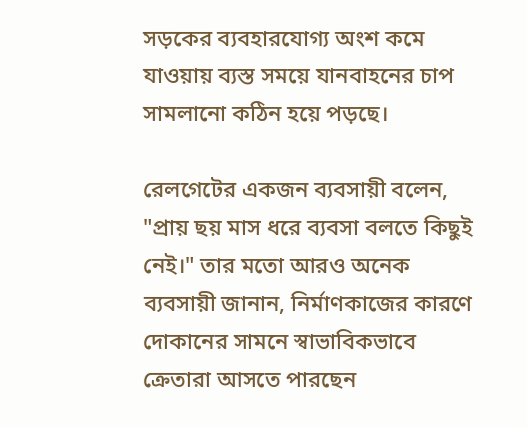সড়কের ব্যবহারযোগ্য অংশ কমে যাওয়ায় ব্যস্ত সময়ে যানবাহনের চাপ সামলানো কঠিন হয়ে পড়ছে।

রেলগেটের একজন ব্যবসায়ী বলেন, "প্রায় ছয় মাস ধরে ব্যবসা বলতে কিছুই নেই।" তার মতো আরও অনেক ব্যবসায়ী জানান, নির্মাণকাজের কারণে দোকানের সামনে স্বাভাবিকভাবে ক্রেতারা আসতে পারছেন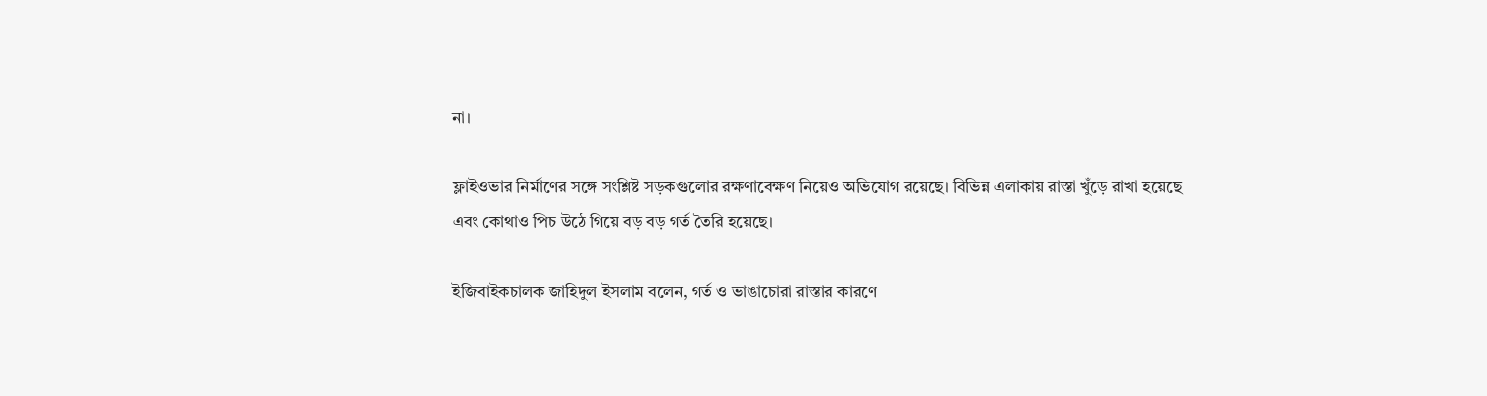না।

ফ্লাইওভার নির্মাণের সঙ্গে সংশ্লিষ্ট সড়কগুলোর রক্ষণাবেক্ষণ নিয়েও অভিযোগ রয়েছে। বিভিন্ন এলাকায় রাস্তা খুঁড়ে রাখা হয়েছে এবং কোথাও পিচ উঠে গিয়ে বড় বড় গর্ত তৈরি হয়েছে।

ইজিবাইকচালক জাহিদুল ইসলাম বলেন, গর্ত ও ভাঙাচোরা রাস্তার কারণে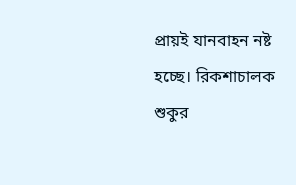প্রায়ই যানবাহন নষ্ট হচ্ছে। রিকশাচালক শুকুর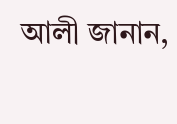আলী জানান,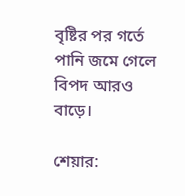বৃষ্টির পর গর্তে পানি জমে গেলে বিপদ আরও বাড়ে।

শেয়ার: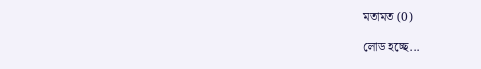মতামত (0)

লোড হচ্ছে...